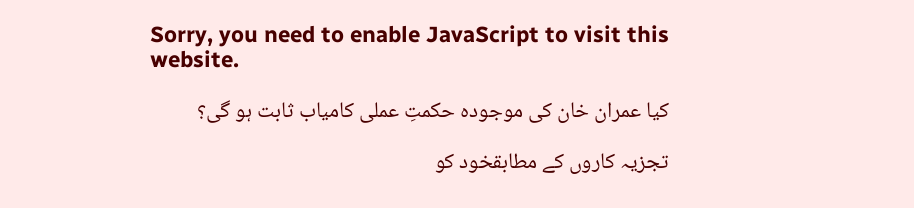Sorry, you need to enable JavaScript to visit this website.

کیا عمران خان کی موجودہ حکمتِ عملی کامیاب ثابت ہو گی؟

تجزیہ کاروں کے مطابقخود کو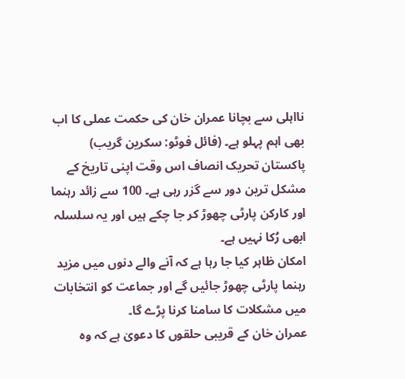نااہلی سے بچانا عمران خان کی حکمت عملی کا اب بھی اہم پہلو ہے۔ (فائل فوٹو: سکرین گریب)
پاکستان تحریک انصاف اس وقت اپنی تاریخ کے مشکل ترین دور سے گزر رہی ہے۔ 100 سے زائد رہنما اور کارکن پارٹی چھوڑ کر جا چکے ہیں اور یہ سلسلہ ابھی رُکا نہیں ہے۔
امکان ظاہر کیا جا رہا ہے کہ آنے والے دنوں میں مزید رہنما پارٹی چھوڑ جائیں گے اور جماعت کو انتخابات میں مشکلات کا سامنا کرنا پڑے گا۔
عمران خان کے قریبی حلقوں کا دعویٰ ہے کہ وہ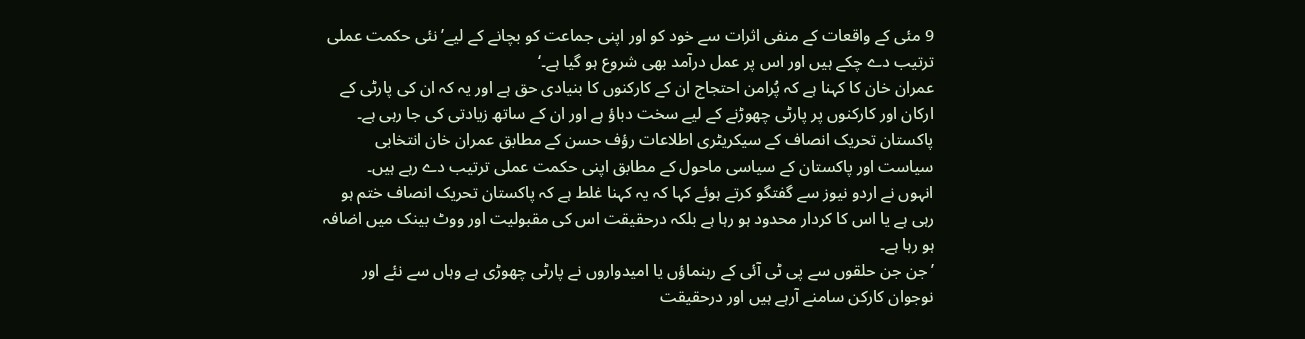9 مئی کے واقعات کے منفی اثرات سے خود کو اور اپنی جماعت کو بچانے کے لیے’نئی حکمت عملی ترتیب دے چکے ہیں اور اس پر عمل درآمد بھی شروع ہو گیا ہے۔‘
عمران خان کا کہنا ہے کہ پُرامن احتجاج ان کے کارکنوں کا بنیادی حق ہے اور یہ کہ ان کی پارٹی کے ارکان اور کارکنوں پر پارٹی چھوڑنے کے لیے سخت دباؤ ہے اور ان کے ساتھ زیادتی کی جا رہی ہے۔
پاکستان تحریک انصاف کے سیکریٹری اطلاعات رؤف حسن کے مطابق عمران خان انتخابی سیاست اور پاکستان کے سیاسی ماحول کے مطابق اپنی حکمت عملی ترتیب دے رہے ہیں۔
انہوں نے اردو نیوز سے گفتگو کرتے ہوئے کہا کہ یہ کہنا غلط ہے کہ پاکستان تحریک انصاف ختم ہو رہی ہے یا اس کا کردار محدود ہو رہا ہے بلکہ درحقیقت اس کی مقبولیت اور ووٹ بینک میں اضافہ ہو رہا ہے۔
’جن جن حلقوں سے پی ٹی آئی کے رہنماؤں یا امیدواروں نے پارٹی چھوڑی ہے وہاں سے نئے اور نوجوان کارکن سامنے آرہے ہیں اور درحقیقت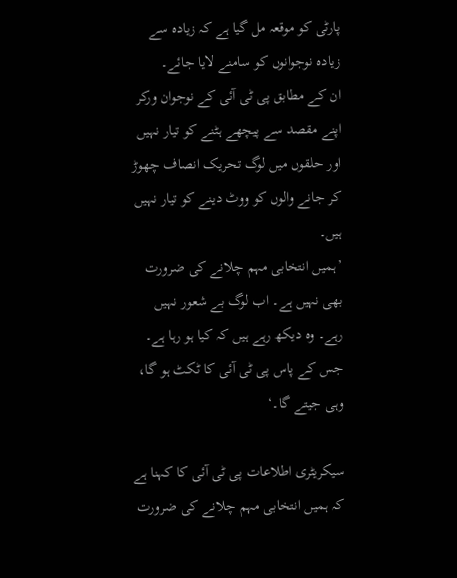پارٹی کو موقعہ مل گیا ہے کہ زیادہ سے زیادہ نوجوانوں کو سامنے لایا جائے۔
ان کے مطابق پی ٹی آئی کے نوجوان ورکر اپنے مقصد سے پیچھے ہٹنے کو تیار نہیں اور حلقوں میں لوگ تحریک انصاف چھوڑ کر جانے والوں کو ووٹ دینے کو تیار نہیں ہیں۔
’ہمیں انتخابی مہم چلانے کی ضرورت بھی نہیں ہے۔ اب لوگ بے شعور نہیں رہے۔ وہ دیکھ رہے ہیں کہ کیا ہو رہا ہے۔ جس کے پاس پی ٹی آئی کا ٹکٹ ہو گا، وہی جیتے گا۔‘

سیکریٹری اطلاعات پی ٹی آئی کا کہنا ہے کہ ہمیں انتخابی مہم چلانے کی ضرورت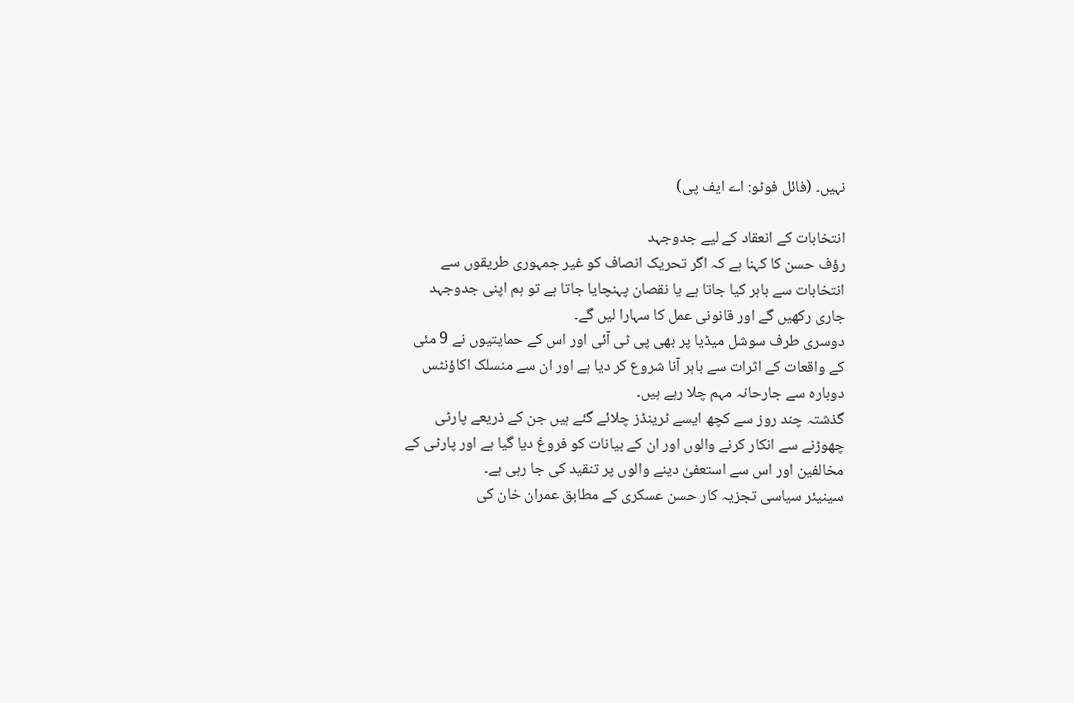نہیں۔ (فائل فوٹو: اے ایف پی)

انتخابات کے انعقاد کے لیے جدوجہد
رؤف حسن کا کہنا ہے کہ اگر تحریک انصاف کو غیر جمہوری طریقوں سے انتخابات سے باہر کیا جاتا ہے یا نقصان پہنچایا جاتا ہے تو ہم اپنی جدوجہد جاری رکھیں گے اور قانونی عمل کا سہارا لیں گے۔
دوسری طرف سوشل میڈیا پر بھی پی ٹی آئی اور اس کے حمایتیوں نے 9 مئی کے واقعات کے اثرات سے باہر آنا شروع کر دیا ہے اور ان سے منسلک اکاؤنٹس دوبارہ سے جارحانہ مہم چلا رہے ہیں۔
گذشتہ چند روز سے کچھ ایسے ٹرینڈز چلائے گئے ہیں جن کے ذریعے پارٹی چھوڑنے سے انکار کرنے والوں اور ان کے بیانات کو فروغ دیا گیا ہے اور پارٹی کے مخالفین اور اس سے استعفیٰ دینے والوں پر تنقید کی جا رہی ہے۔
سینیئر سیاسی تجزیہ کار حسن عسکری کے مطابق عمران خان کی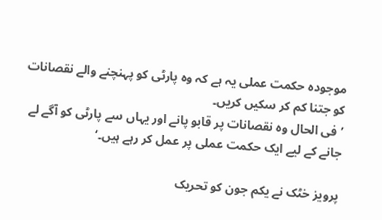موجودہ حکمت عملی یہ ہے کہ وہ پارٹی کو پہنچنے والے نقصانات کو جتنا کم کر سکیں کریں۔
’فی الحال وہ نقصانات پر قابو پانے اور یہاں سے پارٹی کو آگے لے جانے کے لیے ایک حکمت عملی پر عمل کر رہے ہیں۔‘

پرویز خٹک نے یکم جون کو تحریک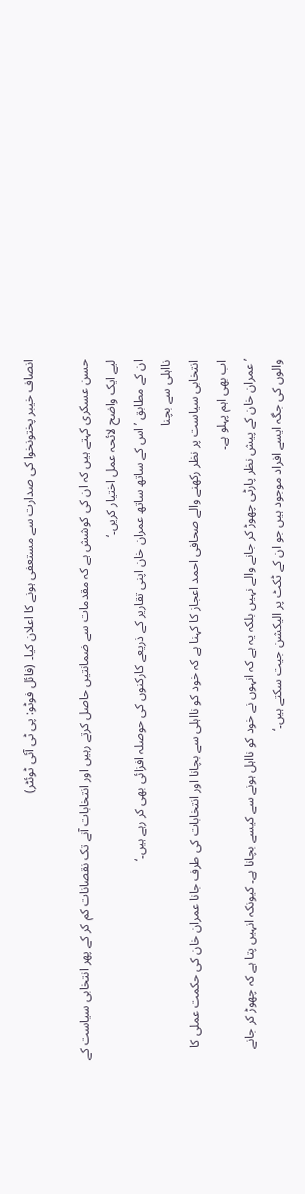انصاف خیبر پختونخوا کی صدارت سے مستعفی ہونے کا اعلان کیا۔ (فائل فوٹو: پی ٹی آئی ٹوئٹر)

حسن عسکری کہتے ہیں کہ ان کی کوشش ہے کہ مقدمات سے ضمانتیں حاصل کرتے رہیں اور انتخابات آنے تک نقصانات کم کر کے پھر انتخابی سیاست کے لیے ایک واضح لائحہ عمل اختیار کریں۔‘
ان کے مطابق ’اس کے ساتھ ساتھ عمران خان اپنی تقاریر کے ذریعے کارکنوں کی حوصلہ افزائی بھی کر رہے ہیں۔‘
نااہلی سے بچنا
انتخابی سیاست پر نظر رکھنے والے صحافی احمد اعجاز کا کہنا ہے کہ خود کو نااہلی سے بچانا اور انتخابات کی طرف جانا عمران خان کی حکمت عملی کا اب بھی اہم پہلو ہے۔
’عمران خان کے پیش نظر پارٹی چھوڑ کر جانے والے نہیں بلکہ یہ ہے کہ انہوں نے خود کو نااہل ہونے سے کیسے بچانا ہے۔ کیونکہ انہیں پتا ہے کہ چھوڑ کر جانے والوں کی جگہ ایسے افراد موجود ہیں جو ان کے ٹکٹ پر الیکشن جیت سکتے ہیں۔‘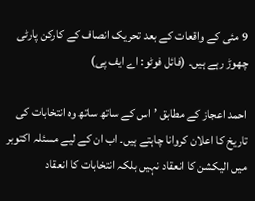9 مئی کے واقعات کے بعد تحریک انصاف کے کارکن پارٹی چھوڑ رہے ہیں۔ (فائل فوٹو: اے ایف پی)

احمد اعجاز کے مطابق ’اس کے ساتھ ساتھ وہ انتخابات کی تاریخ کا اعلان کروانا چاہتے ہیں۔ اب ان کے لیے مسئلہ اکتوبر میں الیکشن کا انعقاد نہیں بلکہ انتخابات کا انعقاد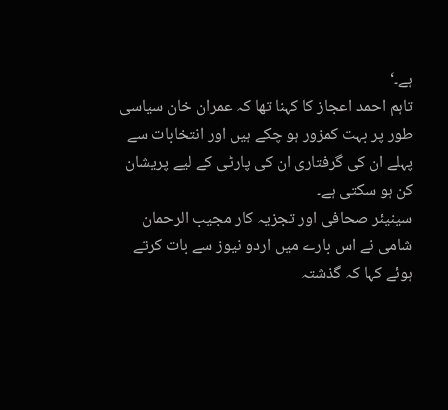ہے۔‘
تاہم احمد اعجاز کا کہنا تھا کہ عمران خان سیاسی طور پر بہت کمزور ہو چکے ہیں اور انتخابات سے پہلے ان کی گرفتاری ان کی پارٹی کے لیے پریشان کن ہو سکتی ہے۔
سینیئر صحافی اور تجزیہ کار مجیب الرحمان شامی نے اس بارے میں اردو نیوز سے بات کرتے ہوئے کہا کہ گذشتہ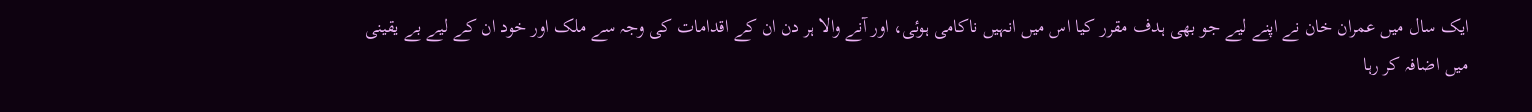ایک سال میں عمران خان نے اپنے لیے جو بھی ہدف مقرر کیا اس میں انہیں ناکامی ہوئی، اور آنے والا ہر دن ان کے اقدامات کی وجہ سے ملک اور خود ان کے لیے بے یقینی میں اضافہ کر رہا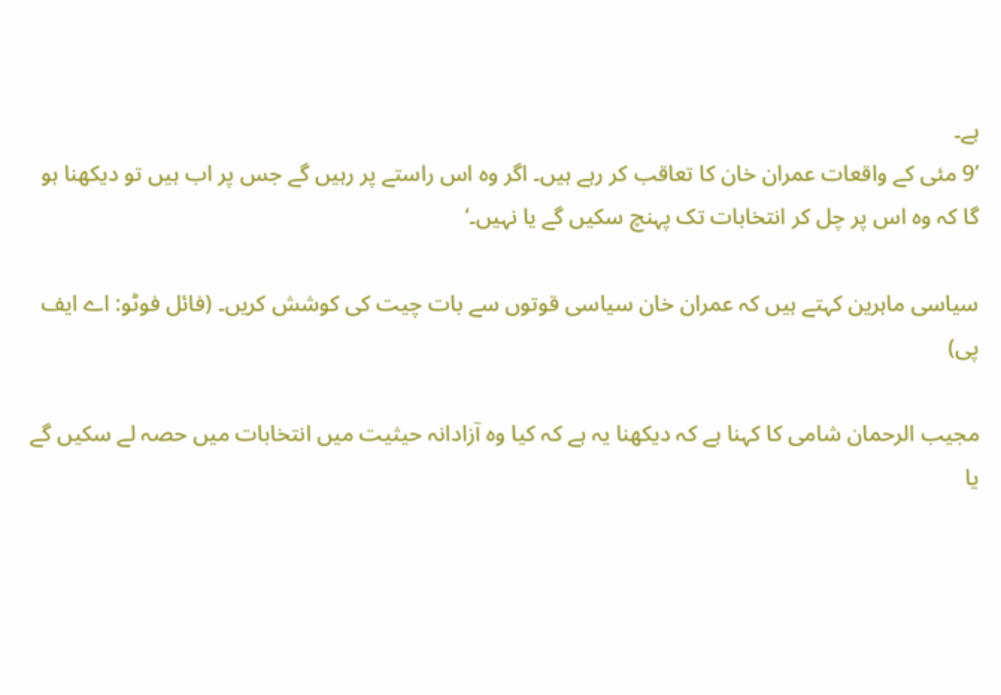ہے۔
’9 مئی کے واقعات عمران خان کا تعاقب کر رہے ہیں۔ اگر وہ اس راستے پر رہیں گے جس پر اب ہیں تو دیکھنا ہو گا کہ وہ اس پر چل کر انتخابات تک پہنچ سکیں گے یا نہیں۔‘

سیاسی ماہرین کہتے ہیں کہ عمران خان سیاسی قوتوں سے بات چیت کی کوشش کریں۔ (فائل فوٹو: اے ایف پی)

مجیب الرحمان شامی کا کہنا ہے کہ دیکھنا یہ ہے کہ کیا وہ آزادانہ حیثیت میں انتخابات میں حصہ لے سکیں گے یا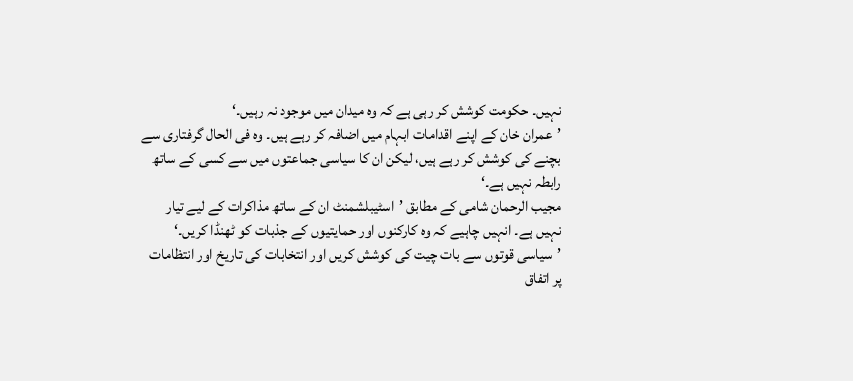نہیں۔ حکومت کوشش کر رہی ہے کہ وہ میدان میں موجود نہ رہیں۔‘
’عمران خان کے اپنے اقدامات ابہام میں اضافہ کر رہے ہیں۔ وہ فی الحال گرفتاری سے بچنے کی کوشش کر رہے ہیں، لیکن ان کا سیاسی جماعتوں میں سے کسی کے ساتھ رابطہ نہیں ہے۔‘
مجیب الرحمان شامی کے مطابق ’اسٹیبلشمنٹ ان کے ساتھ مذاکرات کے لیے تیار نہیں ہے۔ انہیں چاہیے کہ وہ کارکنوں اور حمایتیوں کے جذبات کو ٹھنڈا کریں۔‘
’سیاسی قوتوں سے بات چیت کی کوشش کریں اور انتخابات کی تاریخ اور انتظامات پر اتفاق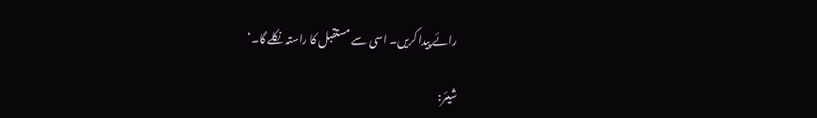رائے پیدا کریں۔ اسی سے مستقبل کا راستہ نکلے گا۔‘

شیئر: